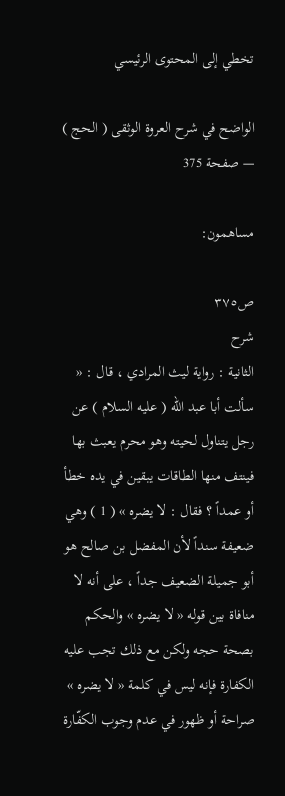تخطي إلى المحتوى الرئيسي

الواضح في شرح العروة الوثقى ( الحج ) — صفحة 375

مساهمون:

ص٣٧٥
شرح
الثانية : رواية ليث المرادي ، قال : « سألت أبا عبد الله ( عليه السلام ) عن رجل يتناول لحيته وهو محرم يعبث بها فينتف منها الطاقات يبقين في يده خطأ أو عمداً ؟ فقال : لا يضره » ( 1 ) وهي ضعيفة سنداً لأن المفضل بن صالح هو أبو جميلة الضعيف جداً ، على أنه لا منافاة بين قوله « لا يضره » والحكم بصحة حجه ولكن مع ذلك تجب عليه الكفارة فإنه ليس في كلمة « لا يضره » صراحة أو ظهور في عدم وجوب الكفّارة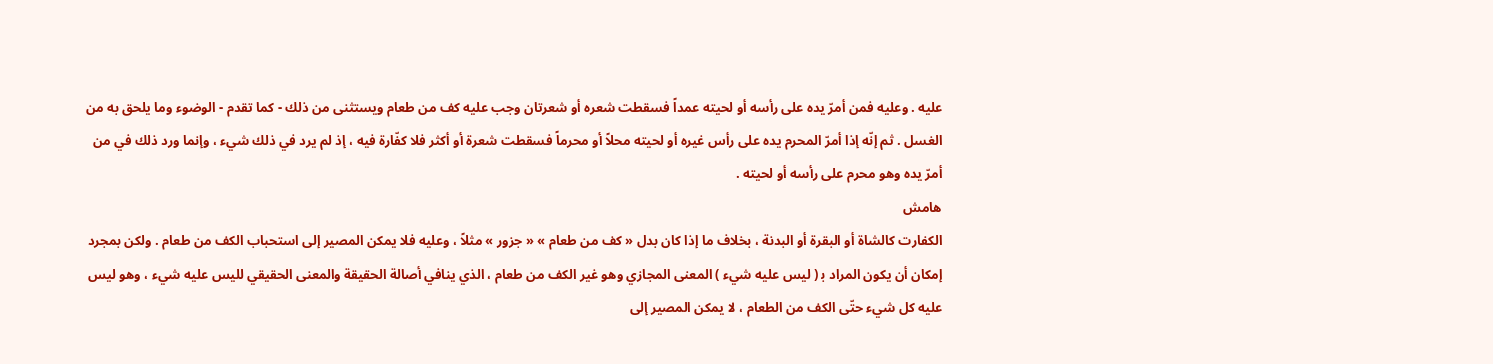عليه . وعليه فمن أمرّ يده على رأسه أو لحيته عمداً فسقطت شعره أو شعرتان وجب عليه كف من طعام ويستثنى من ذلك - كما تقدم - الوضوء وما يلحق به من الغسل . ثم إنّه إذا أمرّ المحرم يده على رأس غيره أو لحيته محلاً أو محرماً فسقطت شعرة أو أكثر فلا كفّارة فيه ، إذ لم يرد في ذلك شيء ، وإنما ورد ذلك في من أمرّ يده وهو محرم على رأسه أو لحيته .
هامش
الكفارت كالشاة أو البقرة أو البدنة ، بخلاف ما إذا كان بدل « كف من طعام » « جزور » مثلاً ، وعليه فلا يمكن المصير إلى استحباب الكف من طعام . ولكن بمجرد إمكان أن يكون المراد ب‍ ( ليس عليه شيء ) المعنى المجازي وهو غير الكف من طعام ، الذي ينافي أصالة الحقيقة والمعنى الحقيقي لليس عليه شيء ، وهو ليس عليه كل شيء حتّى الكف من الطعام ، لا يمكن المصير إلى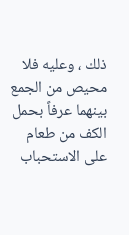ذلك ، وعليه فلا محيص من الجمع بينهما عرفاً بحمل الكف من طعام على الاستحباب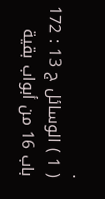.
( 1 ) الوسائل ج 13 : 172 باب 16 من أبواب بقية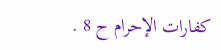كفارات الإحرام ح 8 .